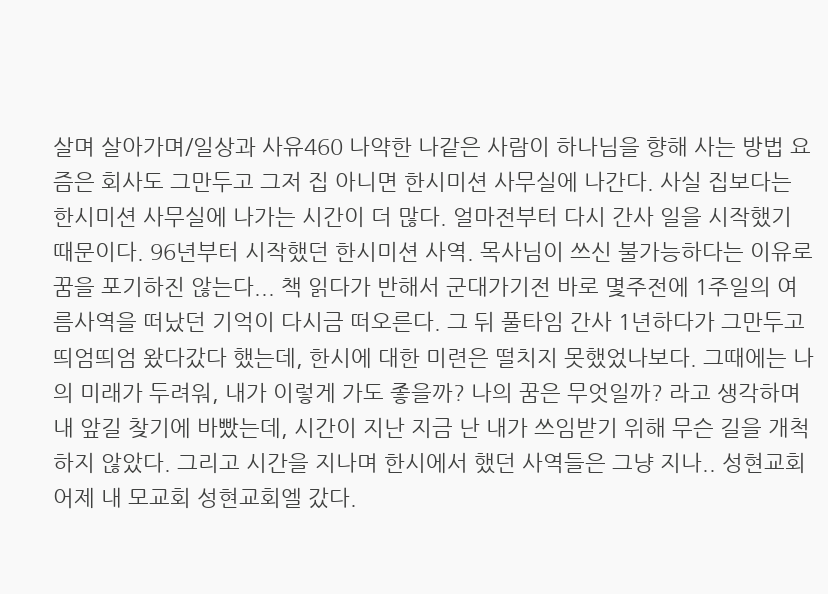살며 살아가며/일상과 사유460 나약한 나같은 사람이 하나님을 향해 사는 방법 요즘은 회사도 그만두고 그저 집 아니면 한시미션 사무실에 나간다. 사실 집보다는 한시미션 사무실에 나가는 시간이 더 많다. 얼마전부터 다시 간사 일을 시작했기 때문이다. 96년부터 시작했던 한시미션 사역. 목사님이 쓰신 불가능하다는 이유로 꿈을 포기하진 않는다... 책 읽다가 반해서 군대가기전 바로 몇주전에 1주일의 여름사역을 떠났던 기억이 다시금 떠오른다. 그 뒤 풀타임 간사 1년하다가 그만두고 띄엄띄엄 왔다갔다 했는데, 한시에 대한 미련은 떨치지 못했었나보다. 그때에는 나의 미래가 두려워, 내가 이렇게 가도 좋을까? 나의 꿈은 무엇일까? 라고 생각하며 내 앞길 찾기에 바빴는데, 시간이 지난 지금 난 내가 쓰임받기 위해 무슨 길을 개척하지 않았다. 그리고 시간을 지나며 한시에서 했던 사역들은 그냥 지나.. 성현교회 어제 내 모교회 성현교회엘 갔다.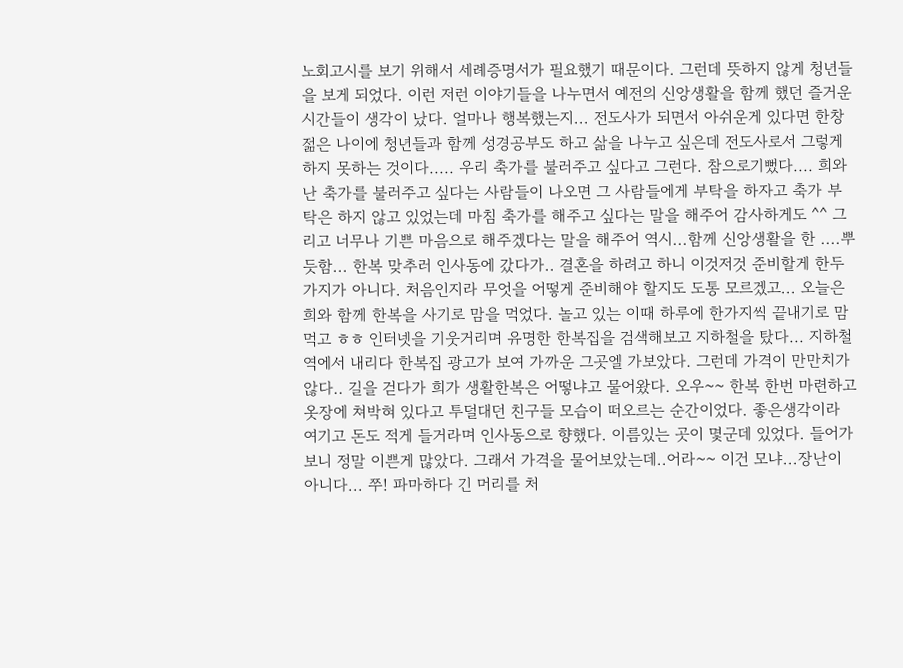노회고시를 보기 위해서 세례증명서가 필요했기 때문이다. 그런데 뜻하지 않게 청년들을 보게 되었다. 이런 저런 이야기들을 나누면서 예전의 신앙생활을 함께 했던 즐거운 시간들이 생각이 났다. 얼마나 행복했는지... 전도사가 되면서 아쉬운게 있다면 한창 젊은 나이에 청년들과 함께 성경공부도 하고 삶을 나누고 싶은데 전도사로서 그렇게 하지 못하는 것이다..... 우리 축가를 불러주고 싶다고 그런다. 참으로기뻤다.... 희와 난 축가를 불러주고 싶다는 사람들이 나오면 그 사람들에게 부탁을 하자고 축가 부탁은 하지 않고 있었는데 마침 축가를 해주고 싶다는 말을 해주어 감사하게도 ^^ 그리고 너무나 기쁜 마음으로 해주겠다는 말을 해주어 역시...함께 신앙생활을 한 ....뿌듯함... 한복 맞추러 인사동에 갔다가.. 결혼을 하려고 하니 이것저것 준비할게 한두가지가 아니다. 처음인지라 무엇을 어떻게 준비해야 할지도 도통 모르겠고... 오늘은 희와 함께 한복을 사기로 맘을 먹었다. 놀고 있는 이때 하루에 한가지씩 끝내기로 맘먹고 ㅎㅎ 인터넷을 기웃거리며 유명한 한복집을 검색해보고 지하철을 탔다... 지하철역에서 내리다 한복집 광고가 보여 가까운 그곳엘 가보았다. 그런데 가격이 만만치가 않다.. 길을 걷다가 희가 생활한복은 어떻냐고 물어왔다. 오우~~ 한복 한번 마련하고 옷장에 쳐박혀 있다고 투덜대던 친구들 모습이 떠오르는 순간이었다. 좋은생각이라 여기고 돈도 적게 들거라며 인사동으로 향했다. 이름있는 곳이 몇군데 있었다. 들어가보니 정말 이쁜게 많았다. 그래서 가격을 물어보았는데..어라~~ 이건 모냐...장난이 아니다... 쭈! 파마하다 긴 머리를 처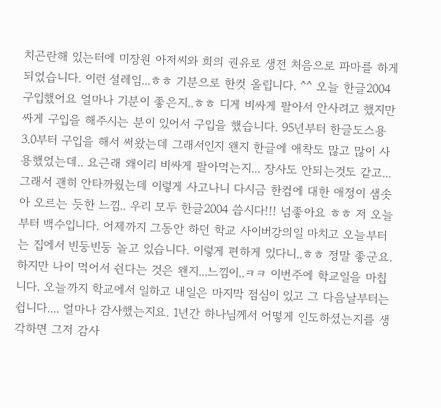치곤란해 있는터에 미장원 아저씨와 희의 권유로 생전 처음으로 파마를 하게 되었습니다. 이런 설레임...ㅎㅎ 기분으로 한컷 올립니다. ^^ 오늘 한글2004 구입했어요 얼마나 기분이 좋은지..ㅎㅎ 디게 비싸게 팔아서 안사려고 했지만 싸게 구입을 해주시는 분이 있어서 구입을 했습니다. 95년부터 한글도스용3.0부터 구입을 해서 써왔는데 그래서인지 왠지 한글에 애착도 많고 많이 사용했었는데.. 요근래 왜이리 비싸게 팔아먹는지... 장사도 안되는것도 같고... 그래서 괜히 안타까웠는데 이렇게 사고나니 다시금 한컴에 대한 애정이 샘솟아 오르는 듯한 느낌.. 우리 모두 한글2004 씁시다!!! 넘좋아요 ㅎㅎ 저 오늘부터 백수입니다. 어제까지 그동안 하던 학교 사이버강의일 마치고 오늘부터는 집에서 빈둥빈둥 놀고 있습니다. 이렇게 편하게 있다니..ㅎㅎ 정말 좋군요. 하지만 나이 먹어서 쉰다는 것은 왠지...느낌이..ㅋㅋ 이번주에 학교일을 마칩니다. 오늘까지 학교에서 일하고 내일은 마지막 점심이 있고 그 다음날부터는 쉽니다.... 얼마나 감사했는지요. 1년간 하나님께서 어떻게 인도하셨는지를 생각하면 그저 감사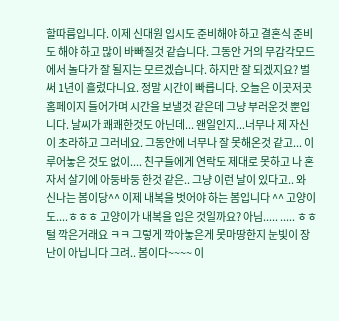할따름입니다. 이제 신대원 입시도 준비해야 하고 결혼식 준비도 해야 하고 많이 바빠질것 같습니다. 그동안 거의 무감각모드에서 놀다가 잘 될지는 모르겠습니다. 하지만 잘 되겠지요? 벌써 1년이 흘렀다니요. 정말 시간이 빠릅니다. 오늘은 이곳저곳 홈페이지 들어가며 시간을 보낼것 같은데 그냥 부러운것 뿐입니다. 날씨가 쾌쾌한것도 아닌데... 왠일인지...너무나 제 자신이 초라하고 그러네요. 그동안에 너무나 잘 못해온것 같고... 이루어놓은 것도 없이.... 친구들에게 연락도 제대로 못하고 나 혼자서 살기에 아둥바둥 한것 같은.. 그냥 이런 날이 있다고.. 와 신나는 봄이당^^ 이제 내복을 벗어야 하는 봄입니다 ^^ 고양이도....ㅎㅎㅎ 고양이가 내복을 입은 것일까요? 아님..... ..... ㅎㅎ 털 깍은거래요 ㅋㅋ 그렇게 깍아놓은게 못마땅한지 눈빛이 장난이 아닙니다 그려.. 봄이다~~~~ 이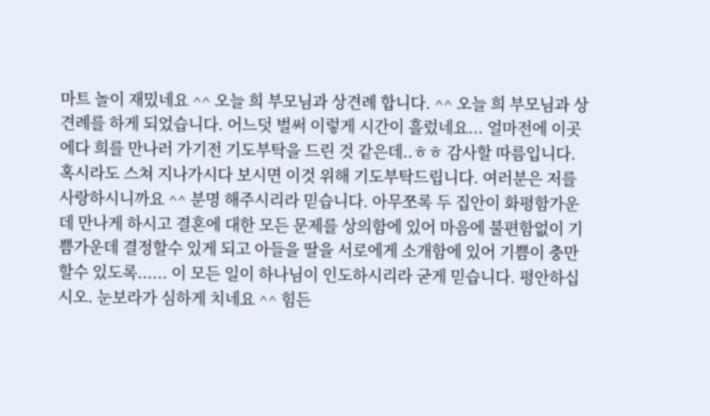마트 놀이 재밌네요 ^^ 오늘 희 부모님과 상견례 합니다. ^^ 오늘 희 부모님과 상견례를 하게 되었습니다. 어느덧 벌써 이렇게 시간이 흘렀네요... 얼마전에 이곳에다 희를 만나러 가기전 기도부탁을 드린 것 같은데..ㅎㅎ 감사할 따름입니다. 혹시라도 스쳐 지나가시다 보시면 이것 위해 기도부탁드립니다. 여러분은 저를 사랑하시니까요 ^^ 분명 해주시리라 믿습니다. 아무쪼록 두 집안이 화평함가운데 만나게 하시고 결혼에 대한 모든 문제를 상의함에 있어 마음에 불편함없이 기쁨가운데 결정할수 있게 되고 아들을 딸을 서로에게 소개함에 있어 기쁨이 충만할수 있도록...... 이 모든 일이 하나님이 인도하시리라 굳게 믿습니다. 평안하십시오. 눈보라가 심하게 치네요 ^^ 힘든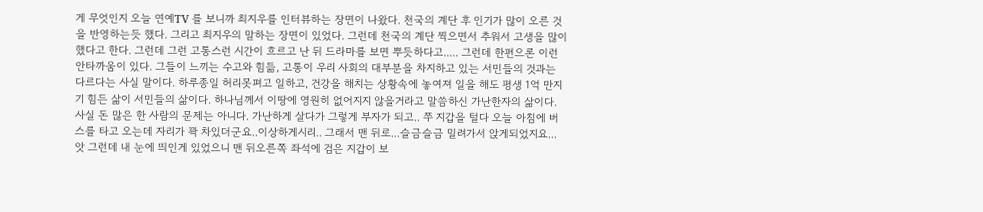게 무엇인지 오늘 연예TV 를 보니까 최지우를 인터뷰하는 장면이 나왔다. 천국의 계단 후 인기가 많이 오른 것을 반영하는듯 했다. 그리고 최지우의 말하는 장면이 있었다. 그런데 천국의 계단 찍으면서 추워서 고생을 많이 했다고 한다. 그런데 그런 고통스런 시간이 흐르고 난 뒤 드라마를 보면 뿌듯하다고..... 그런데 한편으론 이런 안타까움이 있다. 그들이 느끼는 수고와 힘듦, 고통이 우리 사회의 대부분을 차지하고 있는 서민들의 것과는 다르다는 사실 말이다. 하루종일 허리못펴고 일하고, 건강을 해치는 상황속에 놓여져 일을 해도 평생 1억 만지기 힘든 삶이 서민들의 삶이다. 하나님께서 이땅에 영원히 없어지지 않을거라고 말씀하신 가난한자의 삶이다. 사실 돈 많은 한 사람의 문제는 아니다. 가난하게 살다가 그렇게 부자가 되고.. 쭈 지갑을 털다 오늘 아침에 버스를 타고 오는데 자리가 꽉 차있더군요..이상하게시리.. 그래서 맨 뒤로...슬금슬금 밀려가서 앉게되었지요... 앗 그런데 내 눈에 띄인게 있었으니 맨 뒤오른쪽 좌석에 검은 지갑이 보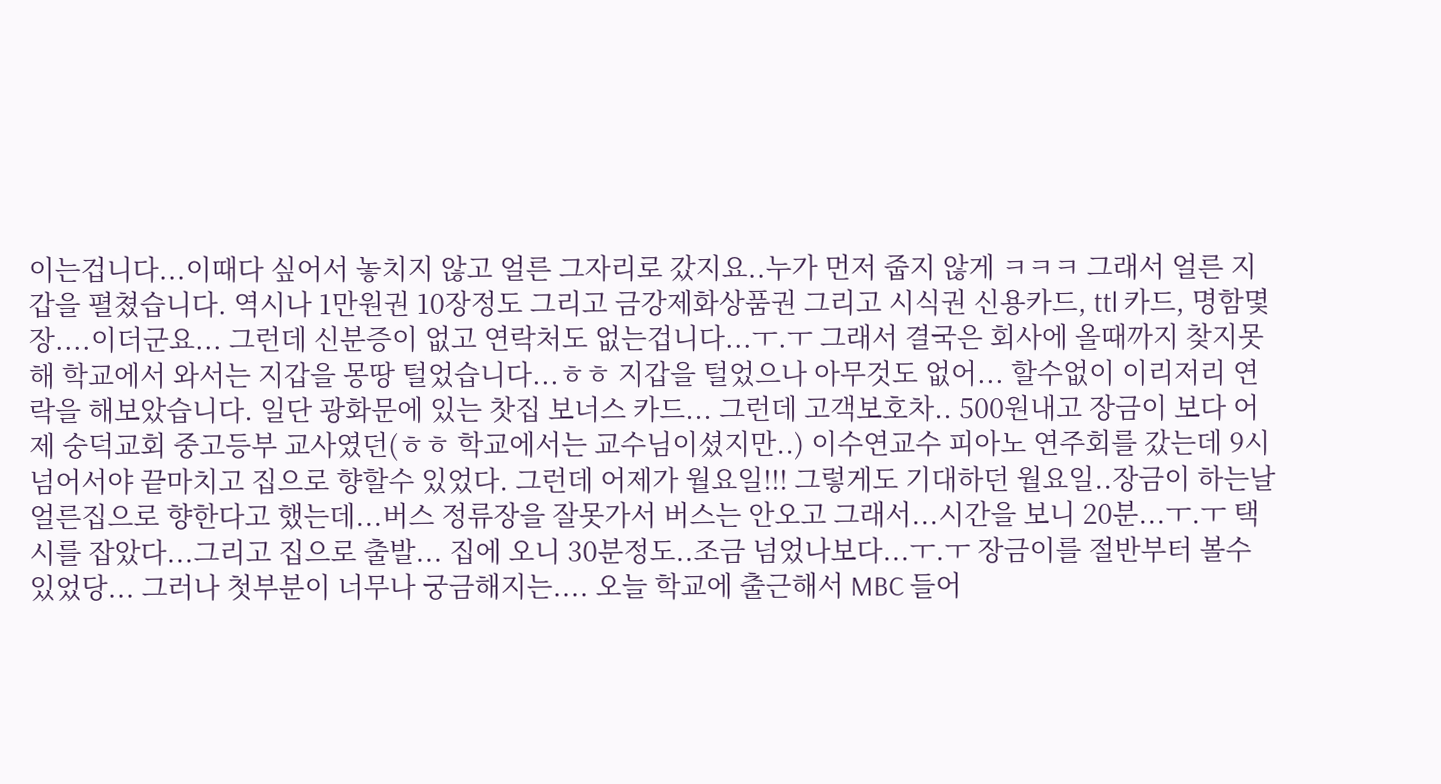이는겁니다...이때다 싶어서 놓치지 않고 얼른 그자리로 갔지요..누가 먼저 줍지 않게 ㅋㅋㅋ 그래서 얼른 지갑을 펼쳤습니다. 역시나 1만원권 10장정도 그리고 금강제화상품권 그리고 시식권 신용카드, ttl 카드, 명함몇장....이더군요... 그런데 신분증이 없고 연락처도 없는겁니다...ㅜ.ㅜ 그래서 결국은 회사에 올때까지 찾지못해 학교에서 와서는 지갑을 몽땅 털었습니다...ㅎㅎ 지갑을 털었으나 아무것도 없어... 할수없이 이리저리 연락을 해보았습니다. 일단 광화문에 있는 찻집 보너스 카드... 그런데 고객보호차.. 500원내고 장금이 보다 어제 숭덕교회 중고등부 교사였던(ㅎㅎ 학교에서는 교수님이셨지만..) 이수연교수 피아노 연주회를 갔는데 9시 넘어서야 끝마치고 집으로 향할수 있었다. 그런데 어제가 월요일!!! 그렇게도 기대하던 월요일..장금이 하는날 얼른집으로 향한다고 했는데...버스 정류장을 잘못가서 버스는 안오고 그래서...시간을 보니 20분...ㅜ.ㅜ 택시를 잡았다...그리고 집으로 출발... 집에 오니 30분정도..조금 넘었나보다...ㅜ.ㅜ 장금이를 절반부터 볼수 있었당... 그러나 첫부분이 너무나 궁금해지는.... 오늘 학교에 출근해서 MBC 들어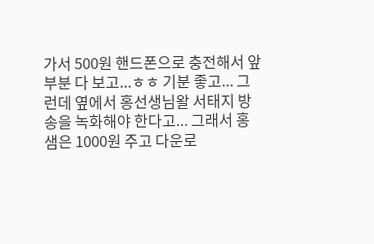가서 500원 핸드폰으로 충전해서 앞부분 다 보고...ㅎㅎ 기분 좋고... 그런데 옆에서 홍선생님왈 서태지 방송을 녹화해야 한다고... 그래서 홍샘은 1000원 주고 다운로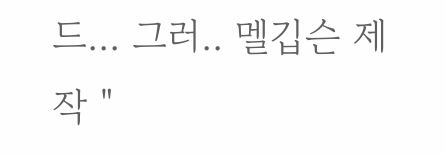드... 그러.. 멜깁슨 제작 "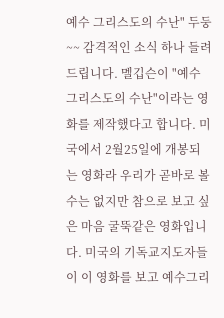예수 그리스도의 수난" 두둥~~ 감격적인 소식 하나 들려드립니다. 멜깁슨이 "예수 그리스도의 수난"이라는 영화를 제작했다고 합니다. 미국에서 2월25일에 개봉되는 영화라 우리가 곧바로 볼수는 없지만 참으로 보고 싶은 마음 굴뚝같은 영화입니다. 미국의 기독교지도자들이 이 영화를 보고 예수그리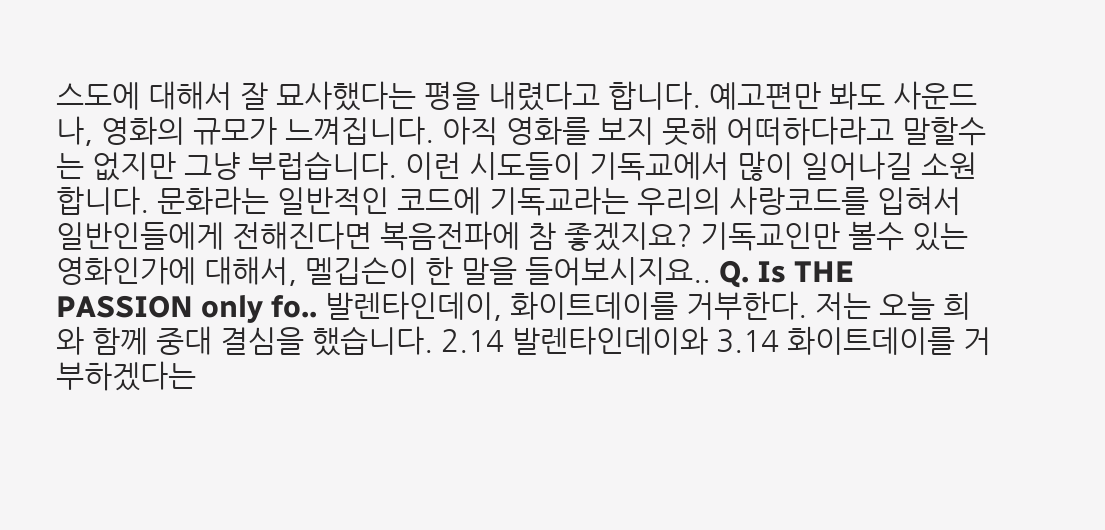스도에 대해서 잘 묘사했다는 평을 내렸다고 합니다. 예고편만 봐도 사운드나, 영화의 규모가 느껴집니다. 아직 영화를 보지 못해 어떠하다라고 말할수는 없지만 그냥 부럽습니다. 이런 시도들이 기독교에서 많이 일어나길 소원합니다. 문화라는 일반적인 코드에 기독교라는 우리의 사랑코드를 입혀서 일반인들에게 전해진다면 복음전파에 참 좋겠지요? 기독교인만 볼수 있는 영화인가에 대해서, 멜깁슨이 한 말을 들어보시지요.. Q. Is THE PASSION only fo.. 발렌타인데이, 화이트데이를 거부한다. 저는 오늘 희와 함께 중대 결심을 했습니다. 2.14 발렌타인데이와 3.14 화이트데이를 거부하겠다는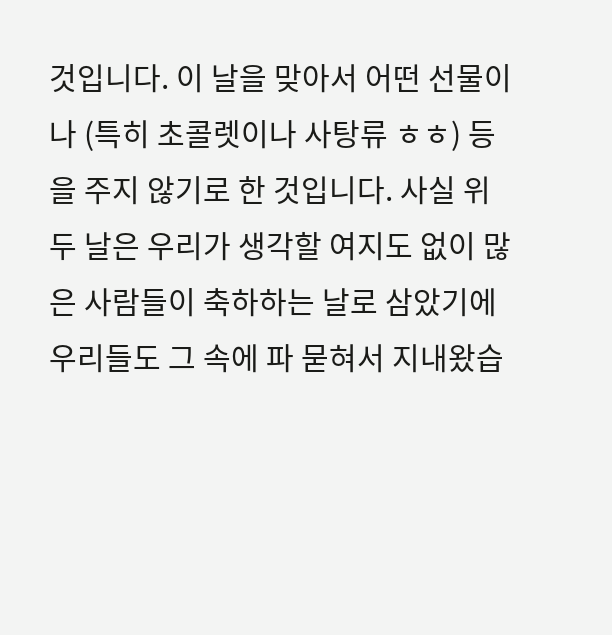것입니다. 이 날을 맞아서 어떤 선물이나 (특히 초콜렛이나 사탕류 ㅎㅎ) 등을 주지 않기로 한 것입니다. 사실 위 두 날은 우리가 생각할 여지도 없이 많은 사람들이 축하하는 날로 삼았기에 우리들도 그 속에 파 묻혀서 지내왔습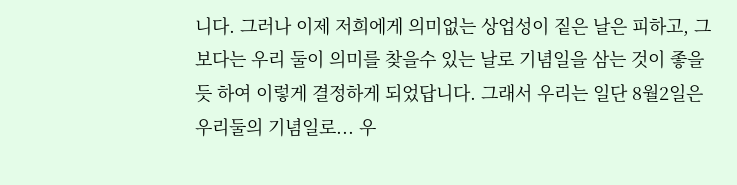니다. 그러나 이제 저희에게 의미없는 상업성이 짙은 날은 피하고, 그보다는 우리 둘이 의미를 찾을수 있는 날로 기념일을 삼는 것이 좋을듯 하여 이렇게 결정하게 되었답니다. 그래서 우리는 일단 8월2일은 우리둘의 기념일로... 우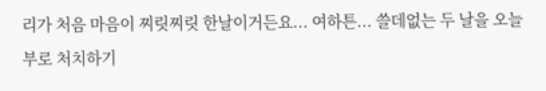리가 처음 마음이 찌릿찌릿 한날이거든요... 여하튼... 쓸데없는 두 날을 오늘부로 처치하기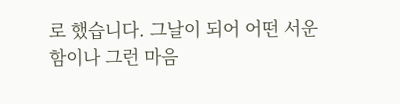로 했습니다. 그날이 되어 어떤 서운함이나 그런 마음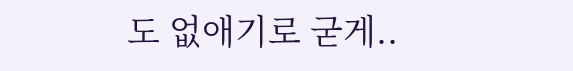도 없애기로 굳게..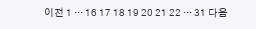이전 1 ··· 16 17 18 19 20 21 22 ··· 31 다음